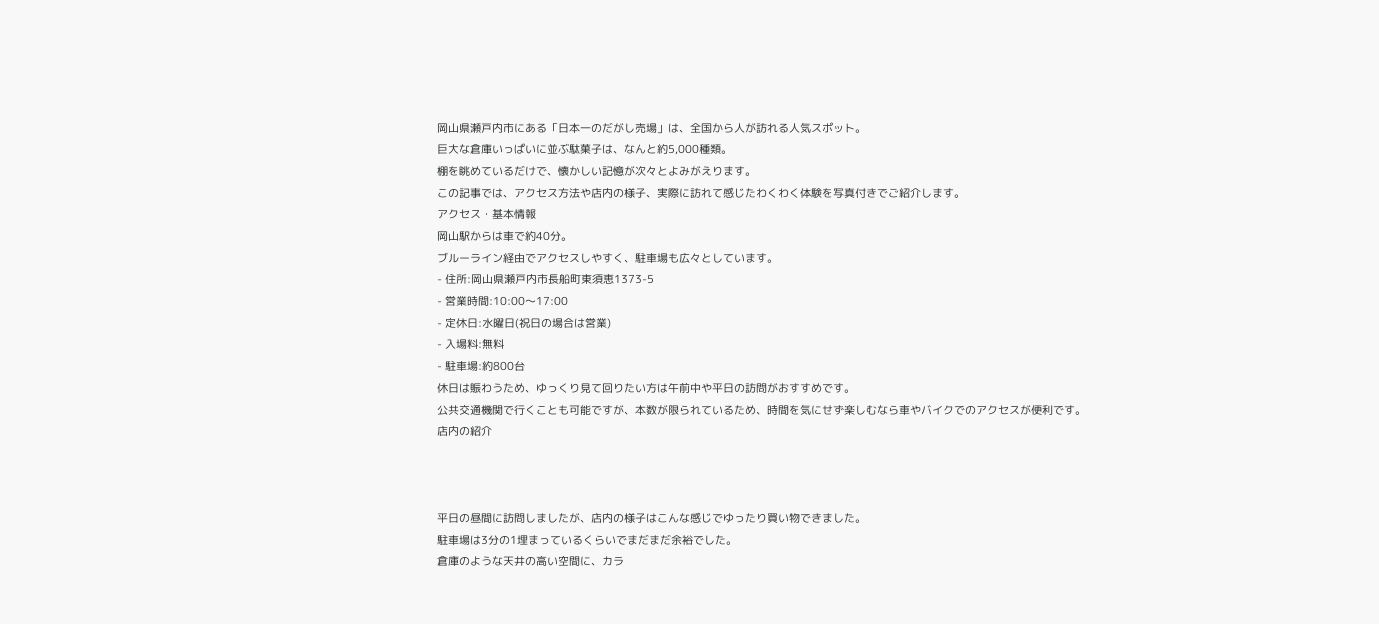岡山県瀬戸内市にある「日本一のだがし売場」は、全国から人が訪れる人気スポット。
巨大な倉庫いっぱいに並ぶ駄菓子は、なんと約5,000種類。
棚を眺めているだけで、懐かしい記憶が次々とよみがえります。
この記事では、アクセス方法や店内の様子、実際に訪れて感じたわくわく体験を写真付きでご紹介します。
アクセス・基本情報
岡山駅からは車で約40分。
ブルーライン経由でアクセスしやすく、駐車場も広々としています。
- 住所:岡山県瀬戸内市長船町東須恵1373-5
- 営業時間:10:00〜17:00
- 定休日:水曜日(祝日の場合は営業)
- 入場料:無料
- 駐車場:約800台
休日は賑わうため、ゆっくり見て回りたい方は午前中や平日の訪問がおすすめです。
公共交通機関で行くことも可能ですが、本数が限られているため、時間を気にせず楽しむなら車やバイクでのアクセスが便利です。
店内の紹介



平日の昼間に訪問しましたが、店内の様子はこんな感じでゆったり買い物できました。
駐車場は3分の1埋まっているくらいでまだまだ余裕でした。
倉庫のような天井の高い空間に、カラ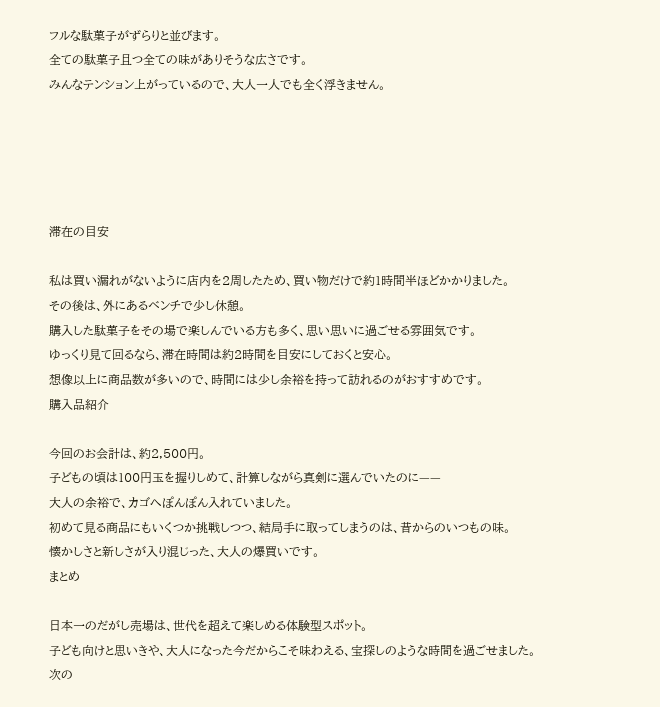フルな駄菓子がずらりと並びます。
全ての駄菓子且つ全ての味がありそうな広さです。
みんなテンション上がっているので、大人一人でも全く浮きません。





滞在の目安

私は買い漏れがないように店内を2周したため、買い物だけで約1時間半ほどかかりました。
その後は、外にあるベンチで少し休憩。
購入した駄菓子をその場で楽しんでいる方も多く、思い思いに過ごせる雰囲気です。
ゆっくり見て回るなら、滞在時間は約2時間を目安にしておくと安心。
想像以上に商品数が多いので、時間には少し余裕を持って訪れるのがおすすめです。
購入品紹介

今回のお会計は、約2,500円。
子どもの頃は100円玉を握りしめて、計算しながら真剣に選んでいたのに——
大人の余裕で、カゴへぽんぽん入れていました。
初めて見る商品にもいくつか挑戦しつつ、結局手に取ってしまうのは、昔からのいつもの味。
懐かしさと新しさが入り混じった、大人の爆買いです。
まとめ

日本一のだがし売場は、世代を超えて楽しめる体験型スポット。
子ども向けと思いきや、大人になった今だからこそ味わえる、宝探しのような時間を過ごせました。
次の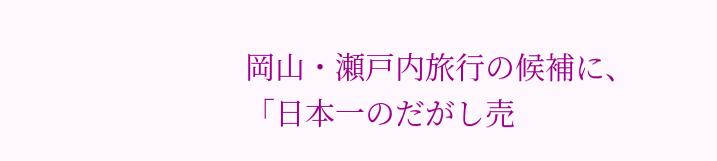岡山・瀬戸内旅行の候補に、「日本一のだがし売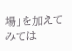場」を加えてみては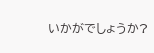いかがでしょうか?